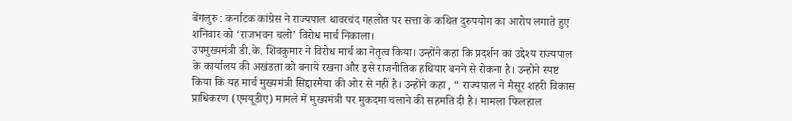बेंगलुरु : कर्नाटक कांग्रेस ने राज्यपाल थावरचंद गहलोत पर सत्ता के कथित दुरुपयोग का आरोप लगाते हुए शनिवार को ‘राजभवन चलो’ विरोध मार्च निकाला।
उपमुख्यमंत्री डी.के. शिवकुमार ने विरोध मार्च का नेतृत्व किया। उन्होंने कहा कि प्रदर्शन का उद्देश्य राज्यपाल के कार्यालय की अखंडता को बनाये रखना और इसे राजनीतिक हथियार बनने से रोकना है। उन्होने स्पष्ट किया कि यह मार्च मुख्यमंत्री सिद्दारमैया की ओर से नहीं है। उन्होंने कहा , “ राज्यपाल ने मैसूर शहरी विकास प्राधिकरण (एमयूडीए) मामले में मुख्यमंत्री पर मुकदमा चलाने की सहमति दी है। मामला फिलहाल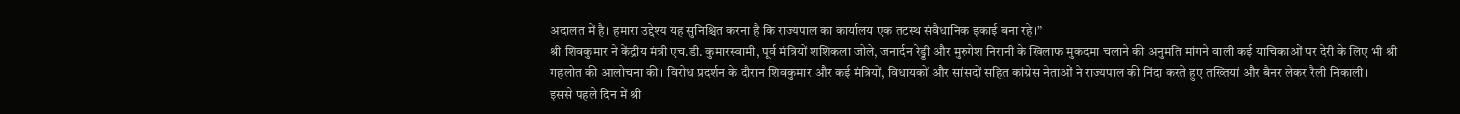अदालत में है। हमारा उद्देश्य यह सुनिश्चित करना है कि राज्यपाल का कार्यालय एक तटस्थ संवैधानिक इकाई बना रहे।”
श्री शिवकुमार ने केंद्रीय मंत्री एच.डी. कुमारस्वामी, पूर्व मंत्रियों शशिकला जोले, जनार्दन रेड्डी और मुरुगेश निरानी के खिलाफ मुकदमा चलाने की अनुमति मांगने वाली कई याचिकाओं पर देरी के लिए भी श्री गहलोत की आलोचना की। विरोध प्रदर्शन के दौरान शिवकुमार और कई मंत्रियों, विधायकों और सांसदों सहित कांग्रेस नेताओं ने राज्यपाल की निंदा करते हुए तख्तियां और बैनर लेकर रैली निकाली।
इससे पहले दिन में श्री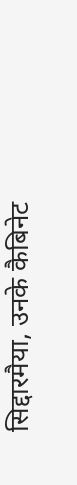सिद्दारमैया, उनके कैबिनेट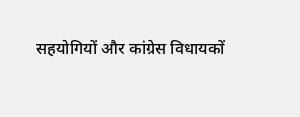सहयोगियों और कांग्रेस विधायकों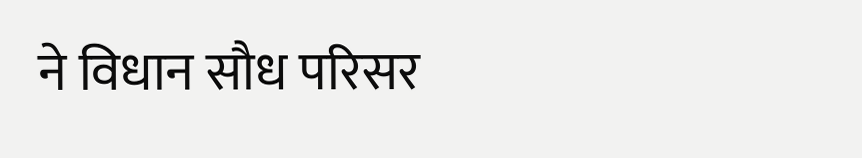ने विधान सौध परिसर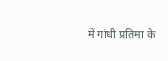में गांधी प्रतिमा के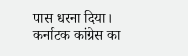पास धरना दिया।
कर्नाटक कांग्रेस का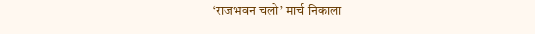‘राजभवन चलो’ मार्च निकाला